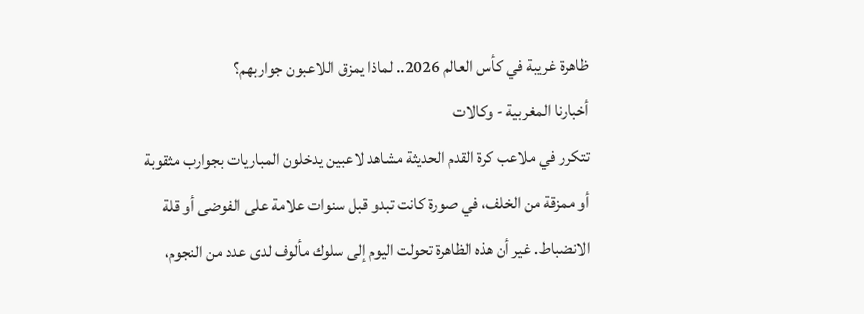ظاهرة غريبة في كأس العالم 2026.. لماذا يمزق اللاعبون جواربهم؟
أخبارنا المغربية - وكالات
تتكرر في ملاعب كرة القدم الحديثة مشاهد لاعبين يدخلون المباريات بجوارب مثقوبة أو ممزقة من الخلف، في صورة كانت تبدو قبل سنوات علامة على الفوضى أو قلة الانضباط. غير أن هذه الظاهرة تحولت اليوم إلى سلوك مألوف لدى عدد من النجوم،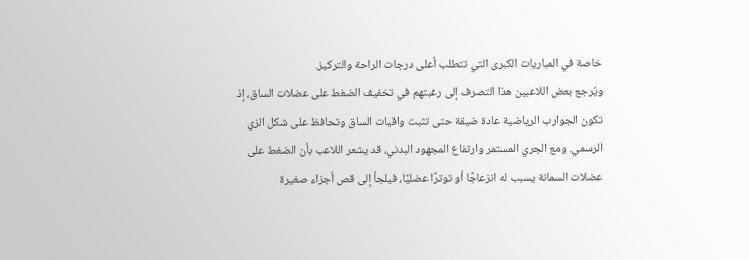خاصة في المباريات الكبرى التي تتطلب أعلى درجات الراحة والتركيز.
ويُرجع بعض اللاعبين هذا التصرف إلى رغبتهم في تخفيف الضغط على عضلات الساق، إذ تكون الجوارب الرياضية عادة ضيقة حتى تثبت واقيات الساق وتحافظ على شكل الزي الرسمي. ومع الجري المستمر وارتفاع المجهود البدني، قد يشعر اللاعب بأن الضغط على عضلات السمانة يسبب له انزعاجًا أو توترًا عضليًا، فيلجأ إلى قص أجزاء صغيرة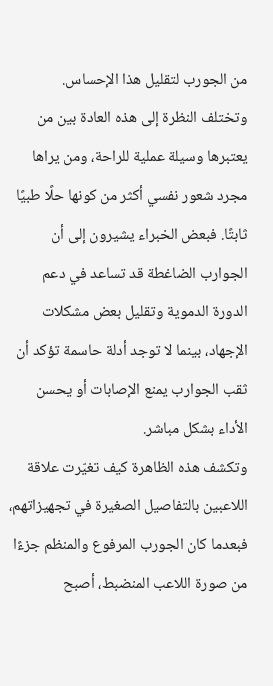من الجورب لتقليل هذا الإحساس.
وتختلف النظرة إلى هذه العادة بين من يعتبرها وسيلة عملية للراحة، ومن يراها مجرد شعور نفسي أكثر من كونها حلًا طبيًا ثابتًا. فبعض الخبراء يشيرون إلى أن الجوارب الضاغطة قد تساعد في دعم الدورة الدموية وتقليل بعض مشكلات الإجهاد، بينما لا توجد أدلة حاسمة تؤكد أن ثقب الجوارب يمنع الإصابات أو يحسن الأداء بشكل مباشر.
وتكشف هذه الظاهرة كيف تغيّرت علاقة اللاعبين بالتفاصيل الصغيرة في تجهيزاتهم، فبعدما كان الجورب المرفوع والمنظم جزءًا من صورة اللاعب المنضبط، أصبح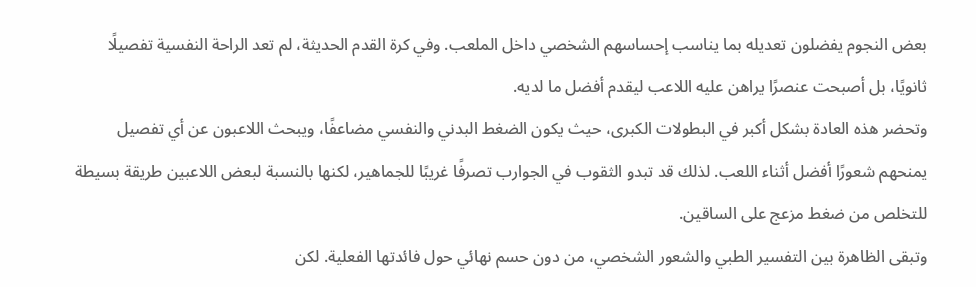بعض النجوم يفضلون تعديله بما يناسب إحساسهم الشخصي داخل الملعب. وفي كرة القدم الحديثة، لم تعد الراحة النفسية تفصيلًا ثانويًا، بل أصبحت عنصرًا يراهن عليه اللاعب ليقدم أفضل ما لديه.
وتحضر هذه العادة بشكل أكبر في البطولات الكبرى، حيث يكون الضغط البدني والنفسي مضاعفًا، ويبحث اللاعبون عن أي تفصيل يمنحهم شعورًا أفضل أثناء اللعب. لذلك قد تبدو الثقوب في الجوارب تصرفًا غريبًا للجماهير، لكنها بالنسبة لبعض اللاعبين طريقة بسيطة للتخلص من ضغط مزعج على الساقين.
وتبقى الظاهرة بين التفسير الطبي والشعور الشخصي، من دون حسم نهائي حول فائدتها الفعلية. لكن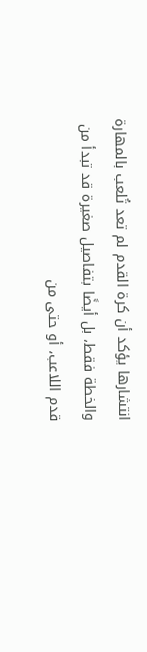انتشارها يؤكد أن كرة القدم لم تعد تُلعب بالمهارة والخطة فقط، بل أيضًا بتفاصيل صغيرة قد تبدأ من قدم اللاعب، أو حتى من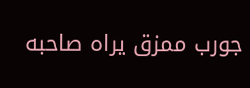جورب ممزق يراه صاحبه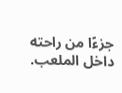جزءًا من راحته داخل الملعب.